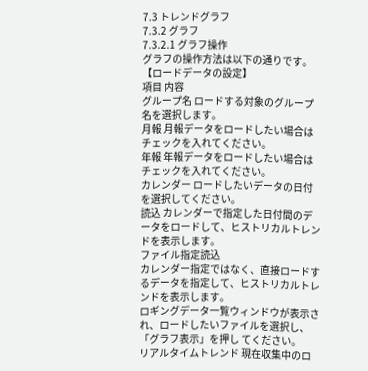7.3 トレンドグラフ
7.3.2 グラフ
7.3.2.1 グラフ操作
グラフの操作方法は以下の通りです。
【ロードデータの設定】
項目 内容
グループ名 ロードする対象のグループ名を選択します。
月報 月報データをロードしたい場合はチェックを入れてください。
年報 年報データをロードしたい場合はチェックを入れてください。
カレンダー ロードしたいデータの日付を選択してください。
読込 カレンダーで指定した日付間のデータをロードして、ヒストリカルトレンドを表示します。
ファイル指定読込
カレンダー指定ではなく、直接ロードするデータを指定して、ヒストリカルトレンドを表示します。
ロギングデータ一覧ウィンドウが表示され、ロードしたいファイルを選択し、「グラフ表示」を押し てください。
リアルタイムトレンド 現在収集中のロ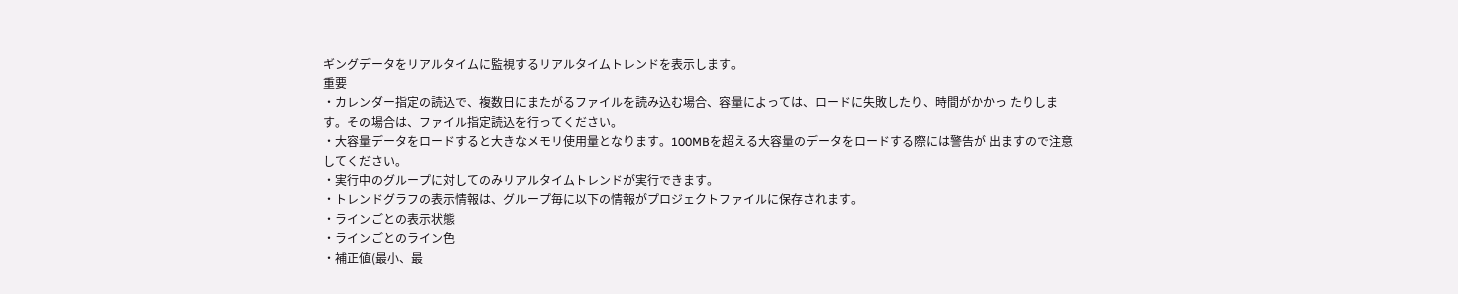ギングデータをリアルタイムに監視するリアルタイムトレンドを表示します。
重要
・カレンダー指定の読込で、複数日にまたがるファイルを読み込む場合、容量によっては、ロードに失敗したり、時間がかかっ たりします。その場合は、ファイル指定読込を行ってください。
・大容量データをロードすると大きなメモリ使用量となります。100MBを超える大容量のデータをロードする際には警告が 出ますので注意してください。
・実行中のグループに対してのみリアルタイムトレンドが実行できます。
・トレンドグラフの表示情報は、グループ毎に以下の情報がプロジェクトファイルに保存されます。
・ラインごとの表示状態
・ラインごとのライン色
・補正値(最小、最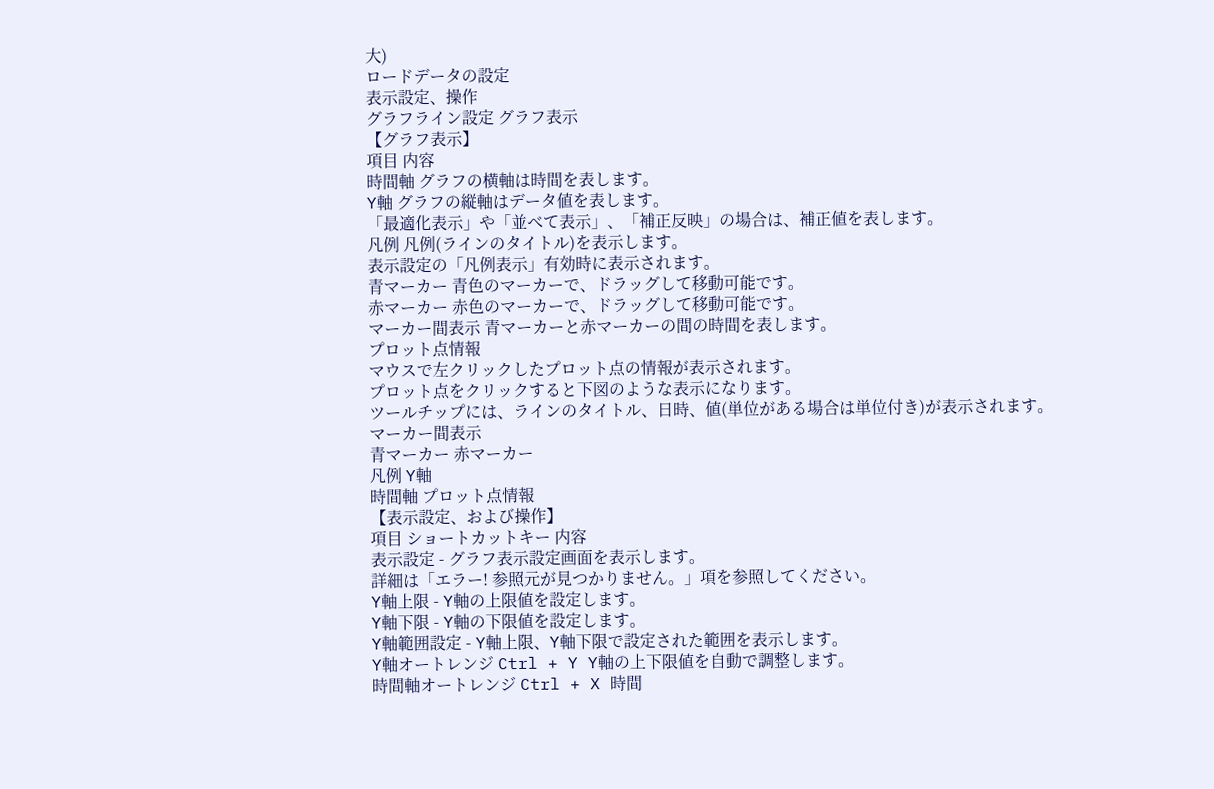大)
ロードデータの設定
表示設定、操作
グラフライン設定 グラフ表示
【グラフ表示】
項目 内容
時間軸 グラフの横軸は時間を表します。
Y軸 グラフの縦軸はデータ値を表します。
「最適化表示」や「並べて表示」、「補正反映」の場合は、補正値を表します。
凡例 凡例(ラインのタイトル)を表示します。
表示設定の「凡例表示」有効時に表示されます。
青マーカー 青色のマーカーで、ドラッグして移動可能です。
赤マーカー 赤色のマーカーで、ドラッグして移動可能です。
マーカー間表示 青マーカーと赤マーカーの間の時間を表します。
プロット点情報
マウスで左クリックしたプロット点の情報が表示されます。
プロット点をクリックすると下図のような表示になります。
ツールチップには、ラインのタイトル、日時、値(単位がある場合は単位付き)が表示されます。
マーカー間表示
青マーカー 赤マーカー
凡例 Y軸
時間軸 プロット点情報
【表示設定、および操作】
項目 ショートカットキー 内容
表示設定 - グラフ表示設定画面を表示します。
詳細は「エラー! 参照元が見つかりません。」項を参照してください。
Y軸上限 - Y軸の上限値を設定します。
Y軸下限 - Y軸の下限値を設定します。
Y軸範囲設定 - Y軸上限、Y軸下限で設定された範囲を表示します。
Y軸オートレンジ Ctrl + Y Y軸の上下限値を自動で調整します。
時間軸オートレンジ Ctrl + X 時間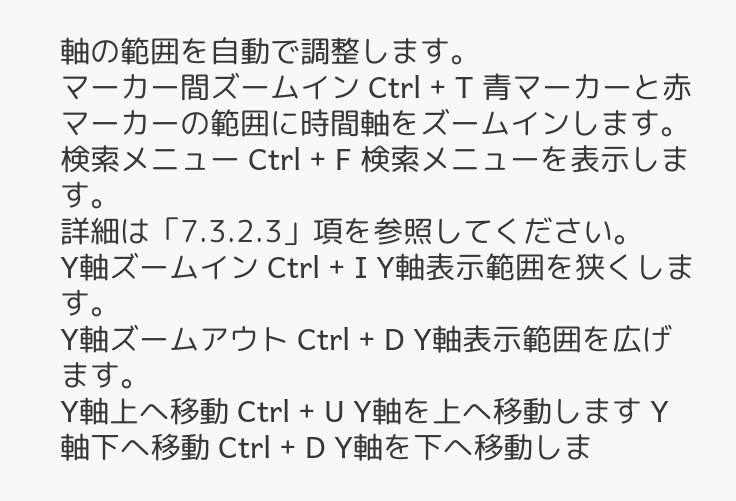軸の範囲を自動で調整します。
マーカー間ズームイン Ctrl + T 青マーカーと赤マーカーの範囲に時間軸をズームインします。
検索メニュー Ctrl + F 検索メニューを表示します。
詳細は「7.3.2.3」項を参照してください。
Y軸ズームイン Ctrl + I Y軸表示範囲を狭くします。
Y軸ズームアウト Ctrl + D Y軸表示範囲を広げます。
Y軸上へ移動 Ctrl + U Y軸を上へ移動します Y軸下へ移動 Ctrl + D Y軸を下へ移動しま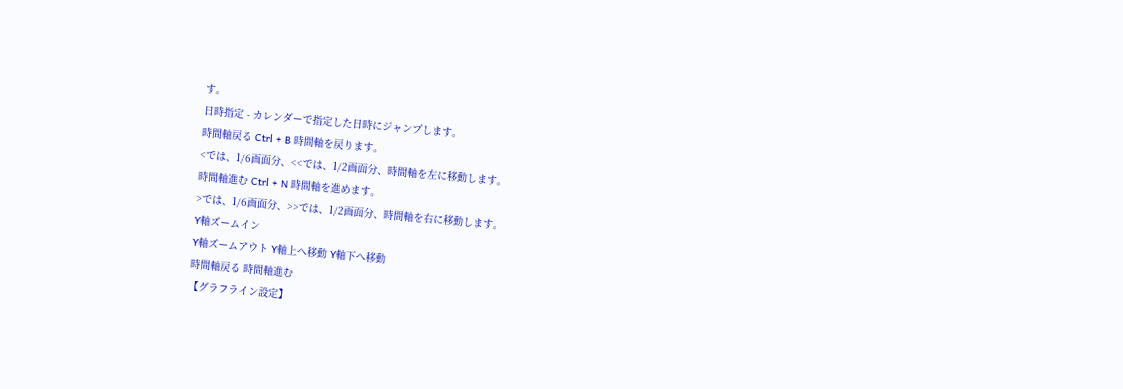す。
日時指定 - カレンダーで指定した日時にジャンプします。
時間軸戻る Ctrl + B 時間軸を戻ります。
<では、1/6画面分、<<では、1/2画面分、時間軸を左に移動します。
時間軸進む Ctrl + N 時間軸を進めます。
>では、1/6画面分、>>では、1/2画面分、時間軸を右に移動します。
Y軸ズームイン
Y軸ズームアウト Y軸上へ移動 Y軸下へ移動
時間軸戻る 時間軸進む
【グラフライン設定】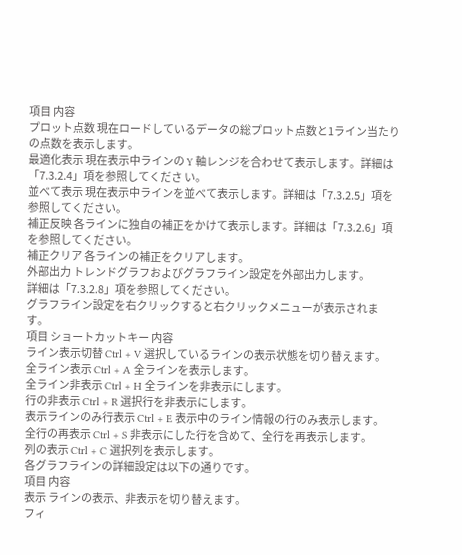項目 内容
プロット点数 現在ロードしているデータの総プロット点数と1ライン当たりの点数を表示します。
最適化表示 現在表示中ラインの Y 軸レンジを合わせて表示します。詳細は「7.3.2.4」項を参照してくださ い。
並べて表示 現在表示中ラインを並べて表示します。詳細は「7.3.2.5」項を参照してください。
補正反映 各ラインに独自の補正をかけて表示します。詳細は「7.3.2.6」項を参照してください。
補正クリア 各ラインの補正をクリアします。
外部出力 トレンドグラフおよびグラフライン設定を外部出力します。
詳細は「7.3.2.8」項を参照してください。
グラフライン設定を右クリックすると右クリックメニューが表示されます。
項目 ショートカットキー 内容
ライン表示切替 Ctrl + V 選択しているラインの表示状態を切り替えます。
全ライン表示 Ctrl + A 全ラインを表示します。
全ライン非表示 Ctrl + H 全ラインを非表示にします。
行の非表示 Ctrl + R 選択行を非表示にします。
表示ラインのみ行表示 Ctrl + E 表示中のライン情報の行のみ表示します。
全行の再表示 Ctrl + S 非表示にした行を含めて、全行を再表示します。
列の表示 Ctrl + C 選択列を表示します。
各グラフラインの詳細設定は以下の通りです。
項目 内容
表示 ラインの表示、非表示を切り替えます。
フィ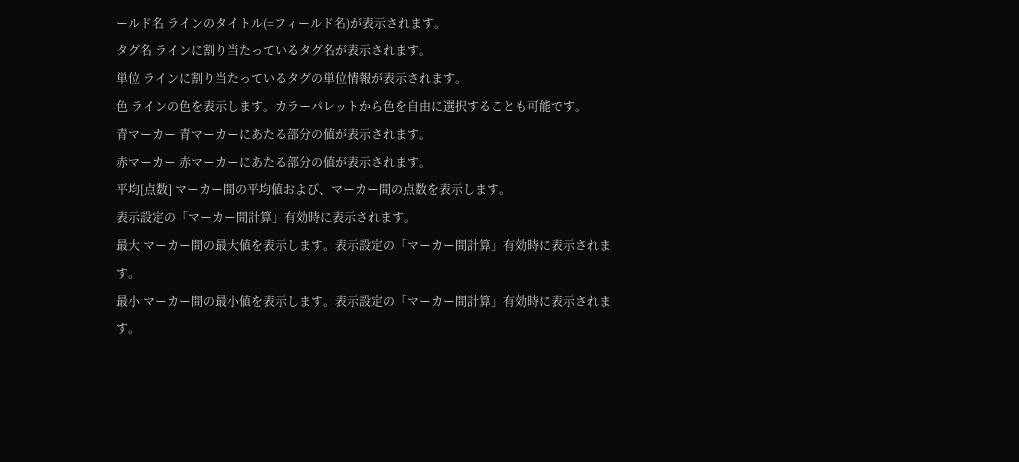ールド名 ラインのタイトル(=フィールド名)が表示されます。
タグ名 ラインに割り当たっているタグ名が表示されます。
単位 ラインに割り当たっているタグの単位情報が表示されます。
色 ラインの色を表示します。カラーパレットから色を自由に選択することも可能です。
青マーカー 青マーカーにあたる部分の値が表示されます。
赤マーカー 赤マーカーにあたる部分の値が表示されます。
平均[点数] マーカー間の平均値および、マーカー間の点数を表示します。
表示設定の「マーカー間計算」有効時に表示されます。
最大 マーカー間の最大値を表示します。表示設定の「マーカー間計算」有効時に表示されます。
最小 マーカー間の最小値を表示します。表示設定の「マーカー間計算」有効時に表示されます。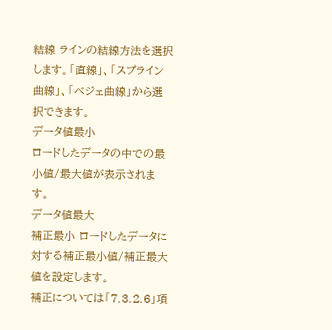結線 ラインの結線方法を選択します。「直線」、「スプライン曲線」、「ベジェ曲線」から選択できます。
データ値最小
ロードしたデータの中での最小値/最大値が表示されます。
データ値最大
補正最小 ロードしたデータに対する補正最小値/補正最大値を設定します。
補正については「7.3.2.6」項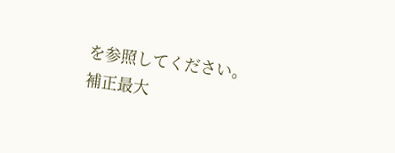を参照してください。
補正最大